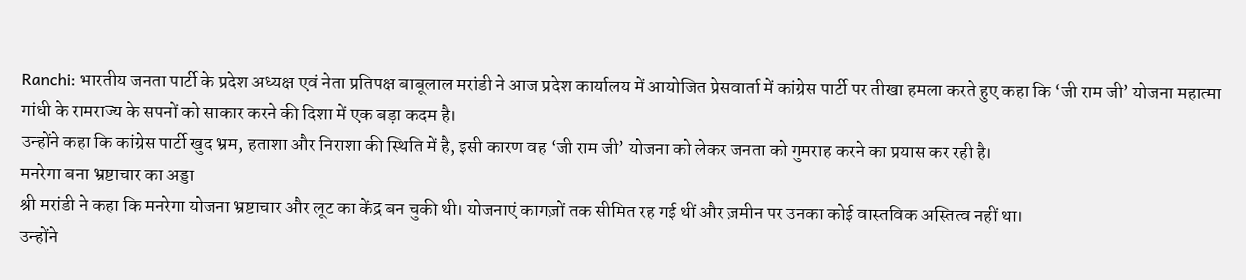Ranchi: भारतीय जनता पार्टी के प्रदेश अध्यक्ष एवं नेता प्रतिपक्ष बाबूलाल मरांडी ने आज प्रदेश कार्यालय में आयोजित प्रेसवार्ता में कांग्रेस पार्टी पर तीखा हमला करते हुए कहा कि ‘जी राम जी’ योजना महात्मा गांधी के रामराज्य के सपनों को साकार करने की दिशा में एक बड़ा कदम है।
उन्होंने कहा कि कांग्रेस पार्टी खुद भ्रम, हताशा और निराशा की स्थिति में है, इसी कारण वह ‘जी राम जी’ योजना को लेकर जनता को गुमराह करने का प्रयास कर रही है।
मनरेगा बना भ्रष्टाचार का अड्डा
श्री मरांडी ने कहा कि मनरेगा योजना भ्रष्टाचार और लूट का केंद्र बन चुकी थी। योजनाएं कागज़ों तक सीमित रह गई थीं और ज़मीन पर उनका कोई वास्तविक अस्तित्व नहीं था।
उन्होंने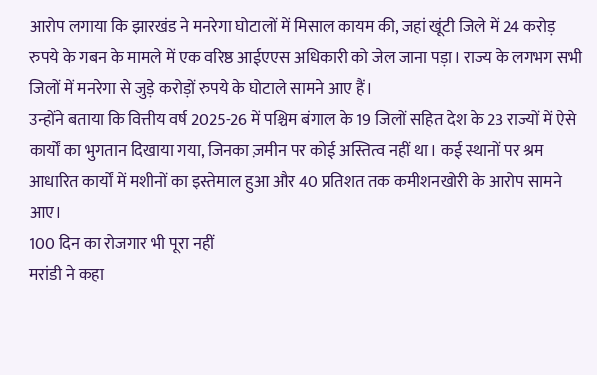आरोप लगाया कि झारखंड ने मनरेगा घोटालों में मिसाल कायम की, जहां खूंटी जिले में 24 करोड़ रुपये के गबन के मामले में एक वरिष्ठ आईएएस अधिकारी को जेल जाना पड़ा। राज्य के लगभग सभी जिलों में मनरेगा से जुड़े करोड़ों रुपये के घोटाले सामने आए हैं।
उन्होंने बताया कि वित्तीय वर्ष 2025-26 में पश्चिम बंगाल के 19 जिलों सहित देश के 23 राज्यों में ऐसे कार्यों का भुगतान दिखाया गया, जिनका ज़मीन पर कोई अस्तित्व नहीं था। कई स्थानों पर श्रम आधारित कार्यों में मशीनों का इस्तेमाल हुआ और 40 प्रतिशत तक कमीशनखोरी के आरोप सामने आए।
100 दिन का रोजगार भी पूरा नहीं
मरांडी ने कहा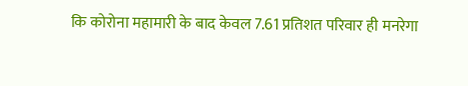कि कोरोना महामारी के बाद केवल 7.61 प्रतिशत परिवार ही मनरेगा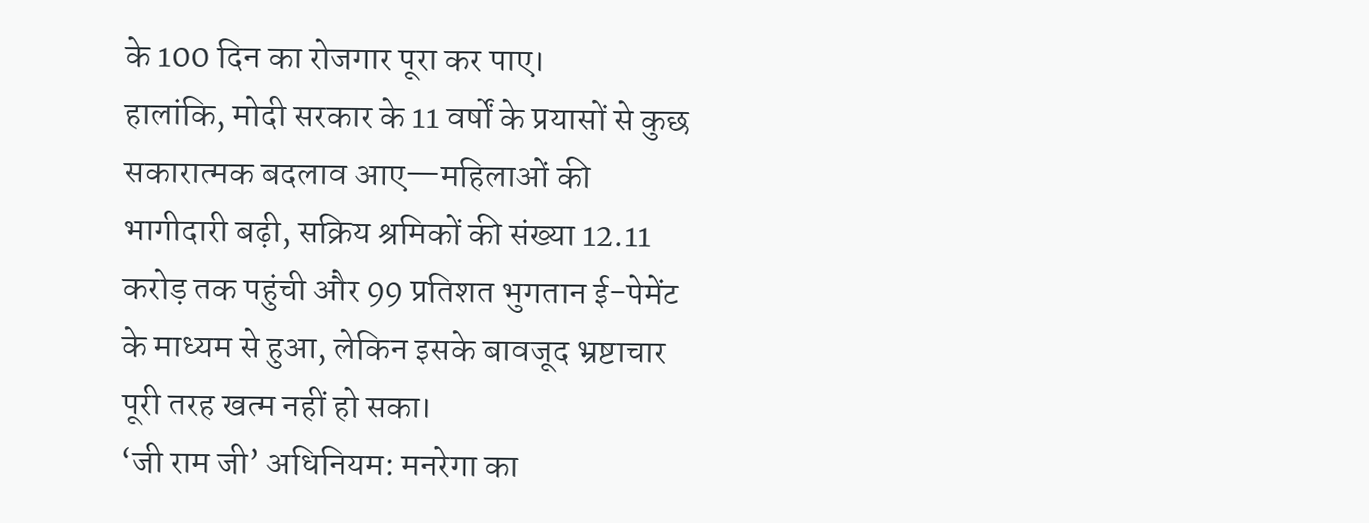के 100 दिन का रोजगार पूरा कर पाए।
हालांकि, मोदी सरकार के 11 वर्षों के प्रयासों से कुछ सकारात्मक बदलाव आए—महिलाओं की भागीदारी बढ़ी, सक्रिय श्रमिकों की संख्या 12.11 करोड़ तक पहुंची और 99 प्रतिशत भुगतान ई-पेमेंट के माध्यम से हुआ, लेकिन इसके बावजूद भ्रष्टाचार पूरी तरह खत्म नहीं हो सका।
‘जी राम जी’ अधिनियम: मनरेगा का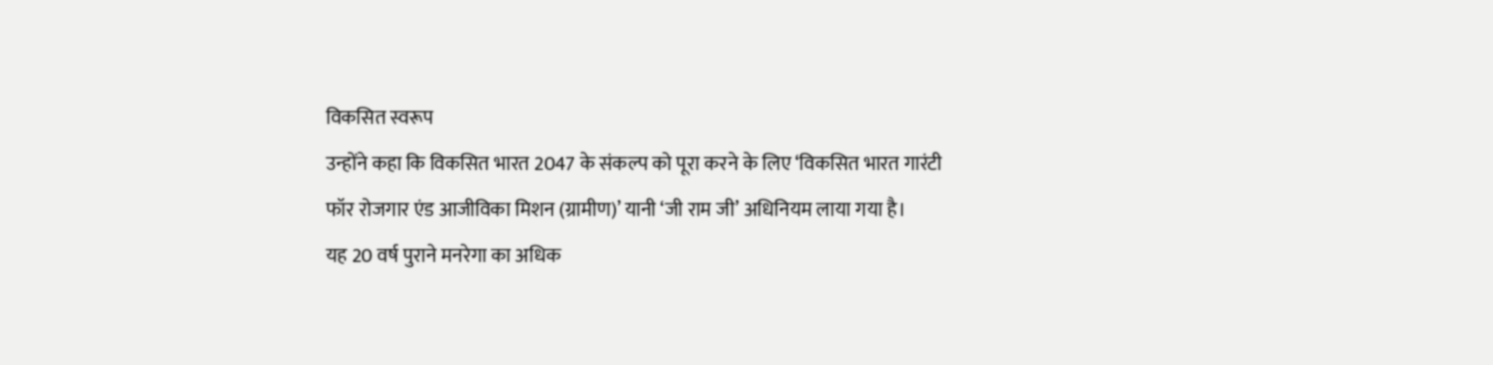विकसित स्वरूप
उन्होंने कहा कि विकसित भारत 2047 के संकल्प को पूरा करने के लिए ‘विकसित भारत गारंटी फॉर रोजगार एंड आजीविका मिशन (ग्रामीण)’ यानी ‘जी राम जी’ अधिनियम लाया गया है।
यह 20 वर्ष पुराने मनरेगा का अधिक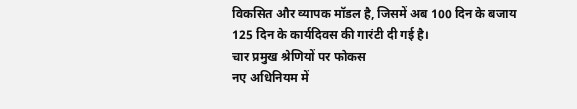विकसित और व्यापक मॉडल है, जिसमें अब 100 दिन के बजाय 125 दिन के कार्यदिवस की गारंटी दी गई है।
चार प्रमुख श्रेणियों पर फोकस
नए अधिनियम में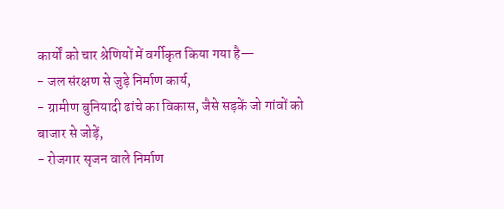कार्यों को चार श्रेणियों में वर्गीकृत किया गया है—
- जल संरक्षण से जुड़े निर्माण कार्य,
- ग्रामीण बुनियादी ढांचे का विकास, जैसे सड़कें जो गांवों को बाजार से जोड़ें,
- रोजगार सृजन वाले निर्माण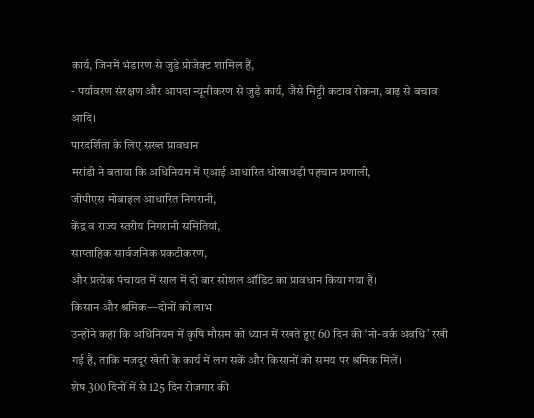कार्य, जिनमें भंडारण से जुड़े प्रोजेक्ट शामिल हैं,
- पर्यावरण संरक्षण और आपदा न्यूनीकरण से जुड़े कार्य, जैसे मिट्टी कटाव रोकना, बाढ़ से बचाव आदि।
पारदर्शिता के लिए सख्त प्रावधान
मरांडी ने बताया कि अधिनियम में एआई आधारित धोखाधड़ी पहचान प्रणाली,
जीपीएस मोबाइल आधारित निगरानी,
केंद्र व राज्य स्तरीय निगरानी समितियां,
साप्ताहिक सार्वजनिक प्रकटीकरण,
और प्रत्येक पंचायत में साल में दो बार सोशल ऑडिट का प्रावधान किया गया है।
किसान और श्रमिक—दोनों को लाभ
उन्होंने कहा कि अधिनियम में कृषि मौसम को ध्यान में रखते हुए 60 दिन की ‘नो-वर्क अवधि’ रखी गई है, ताकि मजदूर खेती के कार्य में लग सकें और किसानों को समय पर श्रमिक मिलें।
शेष 300 दिनों में से 125 दिन रोजगार की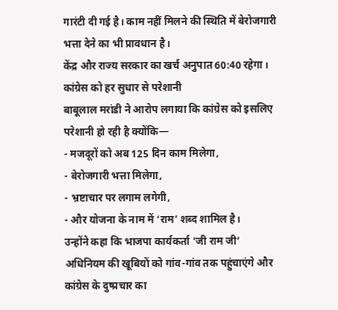गारंटी दी गई है। काम नहीं मिलने की स्थिति में बेरोजगारी भत्ता देने का भी प्रावधान है।
केंद्र और राज्य सरकार का खर्च अनुपात 60:40 रहेगा।
कांग्रेस को हर सुधार से परेशानी
बाबूलाल मरांडी ने आरोप लगाया कि कांग्रेस को इसलिए परेशानी हो रही है क्योंकि—
- मजदूरों को अब 125 दिन काम मिलेगा,
- बेरोजगारी भत्ता मिलेगा,
- भ्रष्टाचार पर लगाम लगेगी,
- और योजना के नाम में ‘राम’ शब्द शामिल है।
उन्होंने कहा कि भाजपा कार्यकर्ता ‘जी राम जी’ अधिनियम की खूबियों को गांव-गांव तक पहुंचाएंगे और कांग्रेस के दुष्प्रचार का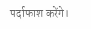पर्दाफाश करेंगे।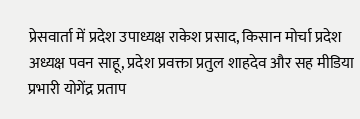प्रेसवार्ता में प्रदेश उपाध्यक्ष राकेश प्रसाद, किसान मोर्चा प्रदेश अध्यक्ष पवन साहू, प्रदेश प्रवक्ता प्रतुल शाहदेव और सह मीडिया प्रभारी योगेंद्र प्रताप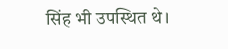सिंह भी उपस्थित थे।